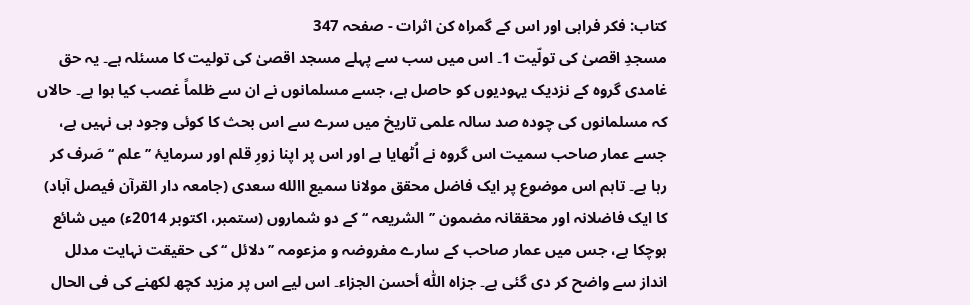کتاب: فکر فراہی اور اس کے گمراہ کن اثرات - صفحہ 347
مسجدِ اقصیٰ کی تولّیت 1۔ اس میں سب سے پہلے مسجد اقصیٰ کی تولیت کا مسئلہ ہے۔ یہ حق غامدی گروہ کے نزدیک یہودیوں کو حاصل ہے، جسے مسلمانوں نے ان سے ظلماً غصب کیا ہوا ہے۔ حالاں کہ مسلمانوں کی چودہ صد سالہ علمی تاریخ میں سرے سے اس بحث کا کوئی وجود ہی نہیں ہے، جسے عمار صاحب سمیت اس گروہ نے اُٹھایا ہے اور اس پر اپنا زورِ قلم اور سرمایۂ ’’علم ‘‘ صَرف کر رہا ہے۔ تاہم اس موضوع پر ایک فاضل محقق مولانا سمیع االله سعدی (جامعہ دار القرآن فیصل آباد) کا ایک فاضلانہ اور محققانہ مضمون ’’الشریعہ ‘‘ کے دو شماروں (ستمبر، اکتوبر 2014ء) میں شائع ہوچکا ہے، جس میں عمار صاحب کے سارے مفروضہ و مزعومہ ’’دلائل ‘‘ کی حقیقت نہایت مدلل انداز سے واضح کر دی گئی ہے۔ جزاہ اللّٰہ أحسن الجزاء۔ اس لیے اس پر مزید کچھ لکھنے کی فی الحال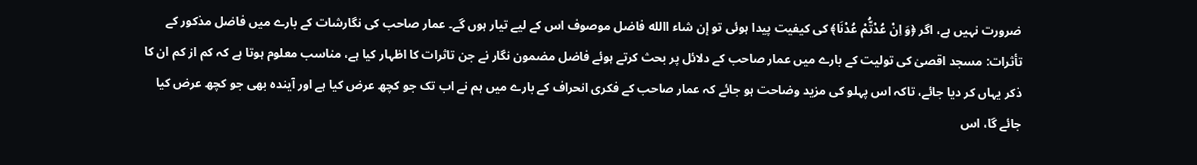ضرورت نہیں ہے، اگر ﴿وَ اِنْ عُدْتُّمْ عُدْنَا﴾ کی کیفیت پیدا ہوئی تو إن شاء االله فاضل موصوف اس کے لیے تیار ہوں گے۔ عمار صاحب کی نگارشات کے بارے میں فاضل مذکور کے تأثرات: مسجد اقصیٰ کی تولیت کے بارے میں عمار صاحب کے دلائل پر بحث کرتے ہوئے فاضل مضمون نگار نے جن تاثرات کا اظہار کیا ہے، مناسب معلوم ہوتا ہے کہ کم از کم ان کا ذکر یہاں کر دیا جائے، تاکہ اس پہلو کی مزید وضاحت ہو جائے کہ عمار صاحب کے فکری انحراف کے بارے میں ہم نے اب تک جو کچھ عرض کیا ہے اور آیندہ بھی جو کچھ عرض کیا جائے گا، اس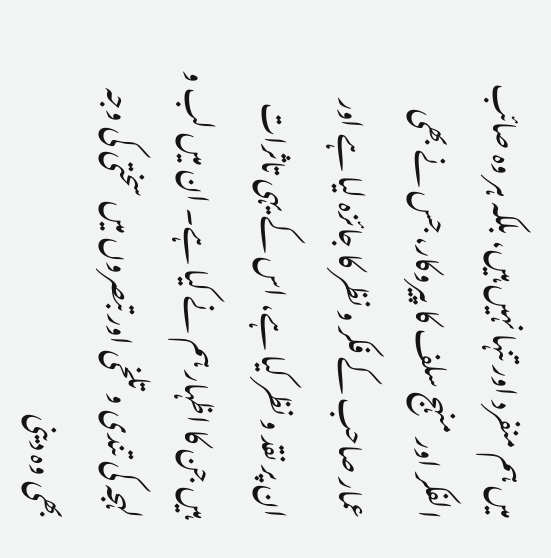میں ہم منفرد اور تنہا نہیں ہیں، بلکہ ہر وہ صائب الفکر اور منہج سلف کا پیروکار، جس نے بھی عمار صاحب کے فکر و نظر کا جائزہ لیا ہے اور ان پر نقد و نظر کیا ہے، اس کے یہی تاثرات ہیں جن کا اظہار ہم نے کیا ہے۔ ان میں لب و لہجہ کی تندی و تلخی اور تبصروں میں سختی کی وجہ بھی وہ دینی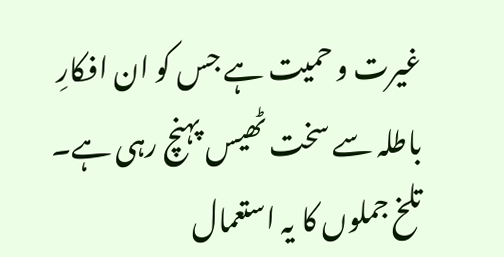غیرت و حمیت ہے جس کو ان افکارِ باطلہ سے سخت ٹھیس پہنچ رہی ہے۔ تلخ جملوں کا یہ استعمال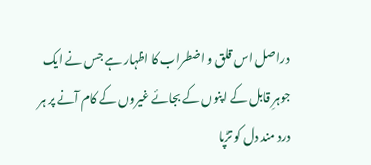دراصل اس قلق و اضطراب کا اظہار ہے جس نے ایک جوہرِ قابل کے اپنوں کے بجائے غیروں کے کام آنے پر ہر درد مند دل کو تڑپا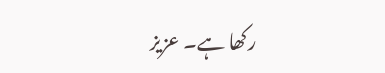رکھا ہے۔ عزیز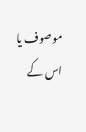موصوف یا اس کے